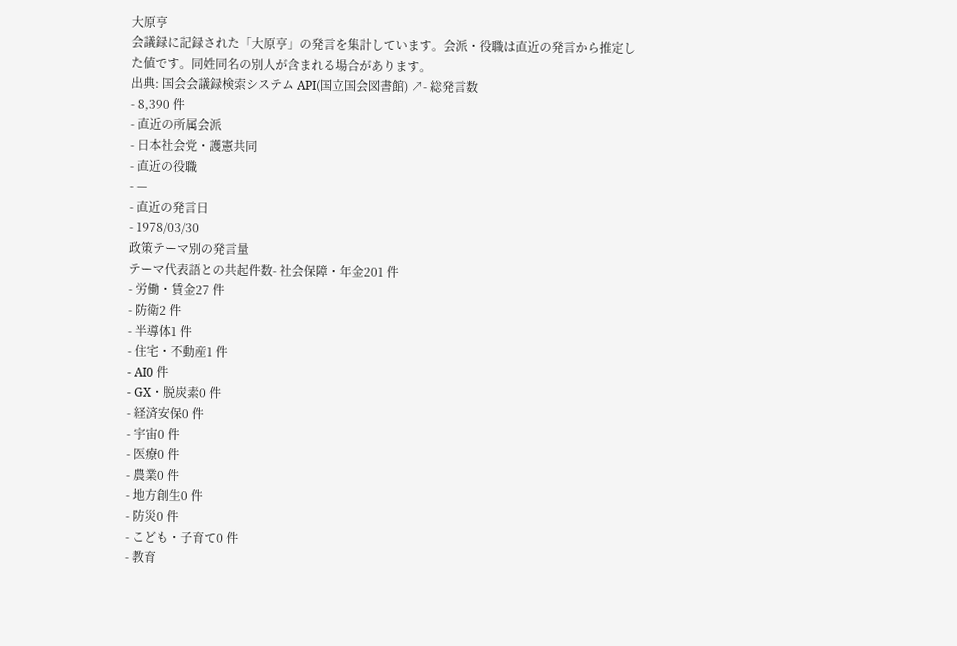大原亨
会議録に記録された「大原亨」の発言を集計しています。会派・役職は直近の発言から推定した値です。同姓同名の別人が含まれる場合があります。
出典: 国会会議録検索システム API(国立国会図書館) ↗- 総発言数
- 8,390 件
- 直近の所属会派
- 日本社会党・護憲共同
- 直近の役職
- —
- 直近の発言日
- 1978/03/30
政策テーマ別の発言量
テーマ代表語との共起件数- 社会保障・年金201 件
- 労働・賃金27 件
- 防衛2 件
- 半導体1 件
- 住宅・不動産1 件
- AI0 件
- GX・脱炭素0 件
- 経済安保0 件
- 宇宙0 件
- 医療0 件
- 農業0 件
- 地方創生0 件
- 防災0 件
- こども・子育て0 件
- 教育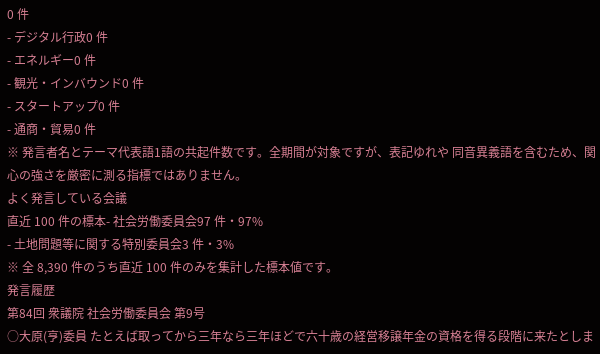0 件
- デジタル行政0 件
- エネルギー0 件
- 観光・インバウンド0 件
- スタートアップ0 件
- 通商・貿易0 件
※ 発言者名とテーマ代表語1語の共起件数です。全期間が対象ですが、表記ゆれや 同音異義語を含むため、関心の強さを厳密に測る指標ではありません。
よく発言している会議
直近 100 件の標本- 社会労働委員会97 件・97%
- 土地問題等に関する特別委員会3 件・3%
※ 全 8,390 件のうち直近 100 件のみを集計した標本値です。
発言履歴
第84回 衆議院 社会労働委員会 第9号
○大原(亨)委員 たとえば取ってから三年なら三年ほどで六十歳の経営移譲年金の資格を得る段階に来たとしま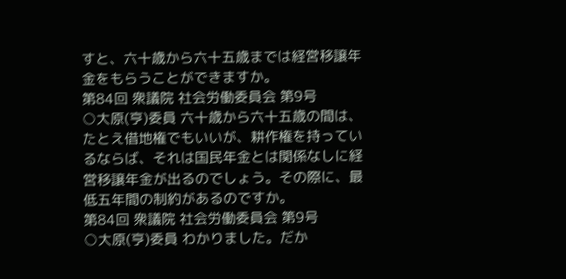すと、六十歳から六十五歳までは経営移譲年金をもらうことができますか。
第84回 衆議院 社会労働委員会 第9号
○大原(亨)委員 六十歳から六十五歳の間は、たとえ借地権でもいいが、耕作権を持っているならば、それは国民年金とは関係なしに経営移譲年金が出るのでしょう。その際に、最低五年間の制約があるのですか。
第84回 衆議院 社会労働委員会 第9号
○大原(亨)委員 わかりました。だか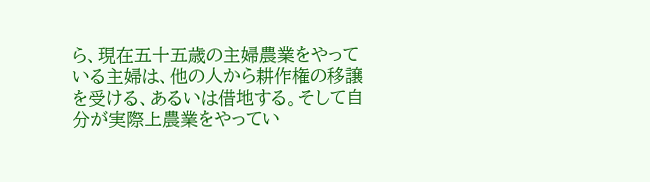ら、現在五十五歳の主婦農業をやっている主婦は、他の人から耕作権の移譲を受ける、あるいは借地する。そして自分が実際上農業をやってい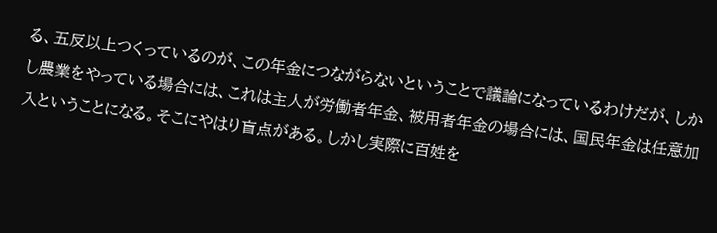る、五反以上つくっているのが、この年金につながらないということで議論になっているわけだが、しかし農業をやっている場合には、これは主人が労働者年金、被用者年金の場合には、国民年金は任意加入ということになる。そこにやはり盲点がある。しかし実際に百姓を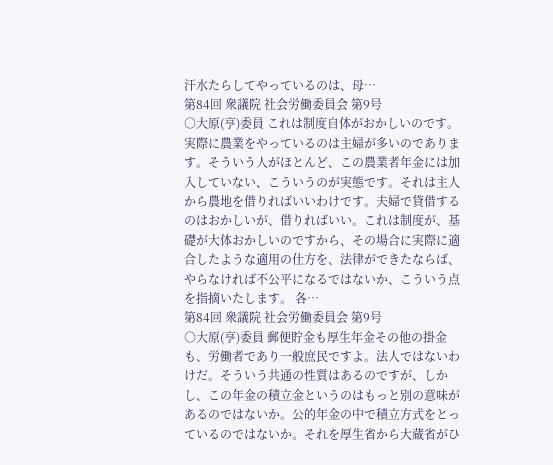汗水たらしてやっているのは、母…
第84回 衆議院 社会労働委員会 第9号
○大原(亨)委員 これは制度自体がおかしいのです。実際に農業をやっているのは主婦が多いのであります。そういう人がほとんど、この農業者年金には加入していない、こういうのが実態です。それは主人から農地を借りればいいわけです。夫婦で貸借するのはおかしいが、借りればいい。これは制度が、基礎が大体おかしいのですから、その場合に実際に適合したような適用の仕方を、法律ができたならば、やらなければ不公平になるではないか、こういう点を指摘いたします。 各…
第84回 衆議院 社会労働委員会 第9号
○大原(亨)委員 郵便貯金も厚生年金その他の掛金も、労働者であり一般庶民ですよ。法人ではないわけだ。そういう共通の性質はあるのですが、しかし、この年金の積立金というのはもっと別の意味があるのではないか。公的年金の中で積立方式をとっているのではないか。それを厚生省から大蔵省がひ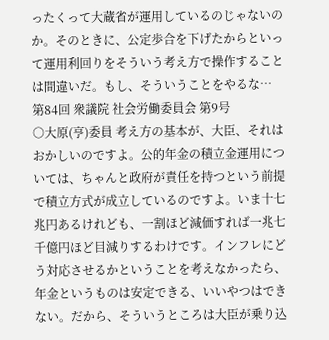ったくって大蔵省が運用しているのじゃないのか。そのときに、公定歩合を下げたからといって運用利回りをそういう考え方で操作することは間違いだ。もし、そういうことをやるな…
第84回 衆議院 社会労働委員会 第9号
○大原(亨)委員 考え方の基本が、大臣、それはおかしいのですよ。公的年金の積立金運用については、ちゃんと政府が責任を持つという前提で積立方式が成立しているのですよ。いま十七兆円あるけれども、一割ほど減価すれば一兆七千億円ほど目減りするわけです。インフレにどう対応させるかということを考えなかったら、年金というものは安定できる、いいやつはできない。だから、そういうところは大臣が乗り込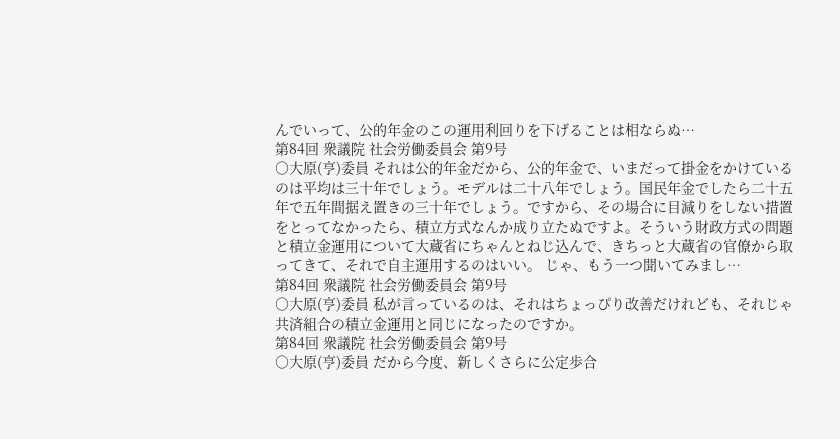んでいって、公的年金のこの運用利回りを下げることは相ならぬ…
第84回 衆議院 社会労働委員会 第9号
○大原(亨)委員 それは公的年金だから、公的年金で、いまだって掛金をかけているのは平均は三十年でしょう。モデルは二十八年でしょう。国民年金でしたら二十五年で五年間据え置きの三十年でしょう。ですから、その場合に目減りをしない措置をとってなかったら、積立方式なんか成り立たぬですよ。そういう財政方式の問題と積立金運用について大蔵省にちゃんとねじ込んで、きちっと大蔵省の官僚から取ってきて、それで自主運用するのはいい。 じゃ、もう一つ聞いてみまし…
第84回 衆議院 社会労働委員会 第9号
○大原(亨)委員 私が言っているのは、それはちょっぴり改善だけれども、それじゃ共済組合の積立金運用と同じになったのですか。
第84回 衆議院 社会労働委員会 第9号
○大原(亨)委員 だから今度、新しくさらに公定歩合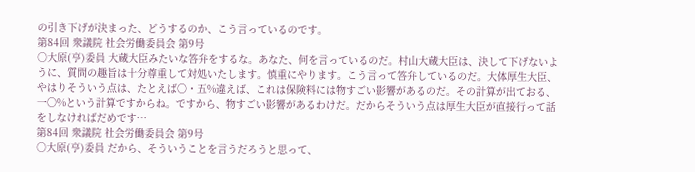の引き下げが決まった、どうするのか、こう言っているのです。
第84回 衆議院 社会労働委員会 第9号
○大原(亨)委員 大蔵大臣みたいな答弁をするな。あなた、何を言っているのだ。村山大蔵大臣は、決して下げないように、質問の趣旨は十分尊重して対処いたします。慎重にやります。こう言って答弁しているのだ。大体厚生大臣、やはりそういう点は、たとえば〇・五%違えば、これは保険料には物すごい影響があるのだ。その計算が出ておる、一〇%という計算ですからね。ですから、物すごい影響があるわけだ。だからそういう点は厚生大臣が直接行って話をしなければだめです…
第84回 衆議院 社会労働委員会 第9号
○大原(亨)委員 だから、そういうことを言うだろうと思って、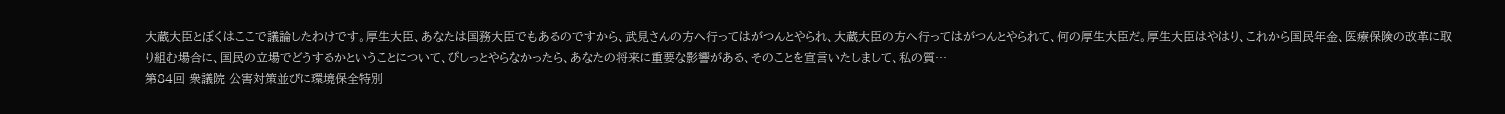大蔵大臣とぼくはここで議論したわけです。厚生大臣、あなたは国務大臣でもあるのですから、武見さんの方へ行ってはがつんとやられ、大蔵大臣の方へ行ってはがつんとやられて、何の厚生大臣だ。厚生大臣はやはり、これから国民年金、医療保険の改革に取り組む場合に、国民の立場でどうするかということについて、ぴしっとやらなかったら、あなたの将来に重要な影響がある、そのことを宣言いたしまして、私の質…
第84回 衆議院 公害対策並びに環境保全特別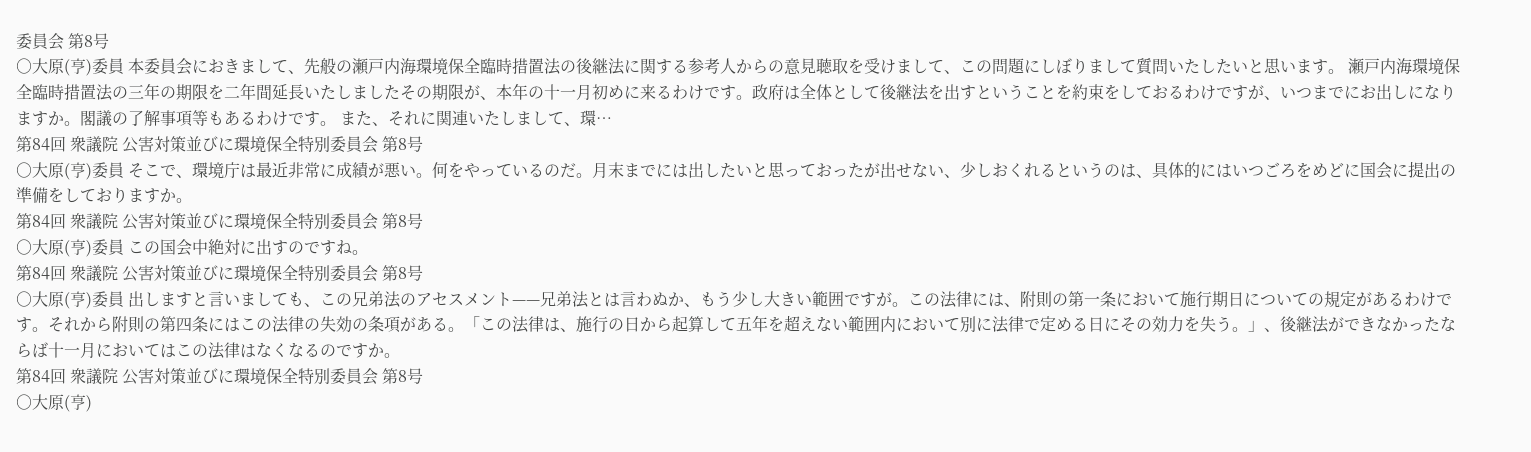委員会 第8号
○大原(亨)委員 本委員会におきまして、先般の瀬戸内海環境保全臨時措置法の後継法に関する参考人からの意見聴取を受けまして、この問題にしぼりまして質問いたしたいと思います。 瀬戸内海環境保全臨時措置法の三年の期限を二年間延長いたしましたその期限が、本年の十一月初めに来るわけです。政府は全体として後継法を出すということを約束をしておるわけですが、いつまでにお出しになりますか。閣議の了解事項等もあるわけです。 また、それに関連いたしまして、環…
第84回 衆議院 公害対策並びに環境保全特別委員会 第8号
○大原(亨)委員 そこで、環境庁は最近非常に成績が悪い。何をやっているのだ。月末までには出したいと思っておったが出せない、少しおくれるというのは、具体的にはいつごろをめどに国会に提出の準備をしておりますか。
第84回 衆議院 公害対策並びに環境保全特別委員会 第8号
○大原(亨)委員 この国会中絶対に出すのですね。
第84回 衆議院 公害対策並びに環境保全特別委員会 第8号
○大原(亨)委員 出しますと言いましても、この兄弟法のアセスメント——兄弟法とは言わぬか、もう少し大きい範囲ですが。この法律には、附則の第一条において施行期日についての規定があるわけです。それから附則の第四条にはこの法律の失効の条項がある。「この法律は、施行の日から起算して五年を超えない範囲内において別に法律で定める日にその効力を失う。」、後継法ができなかったならば十一月においてはこの法律はなくなるのですか。
第84回 衆議院 公害対策並びに環境保全特別委員会 第8号
○大原(亨)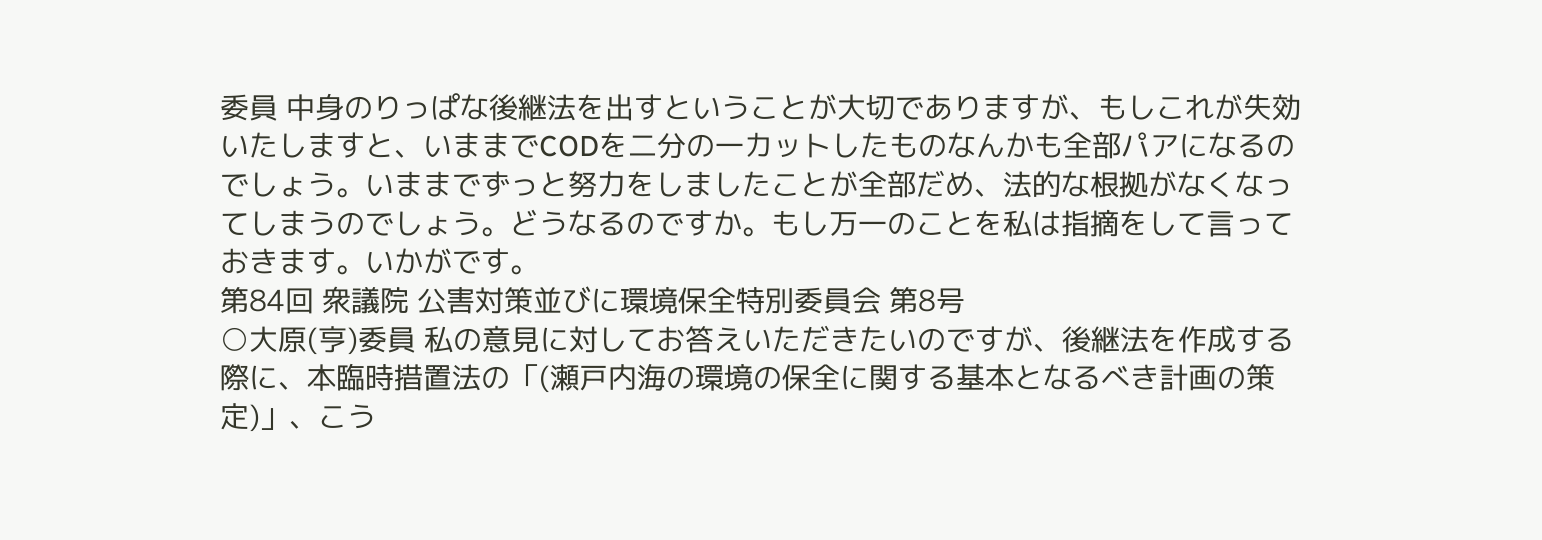委員 中身のりっぱな後継法を出すということが大切でありますが、もしこれが失効いたしますと、いままでCODを二分の一カットしたものなんかも全部パアになるのでしょう。いままでずっと努力をしましたことが全部だめ、法的な根拠がなくなってしまうのでしょう。どうなるのですか。もし万一のことを私は指摘をして言っておきます。いかがです。
第84回 衆議院 公害対策並びに環境保全特別委員会 第8号
○大原(亨)委員 私の意見に対してお答えいただきたいのですが、後継法を作成する際に、本臨時措置法の「(瀬戸内海の環境の保全に関する基本となるべき計画の策定)」、こう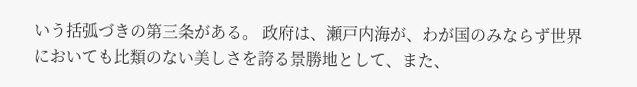いう括弧づきの第三条がある。 政府は、瀬戸内海が、わが国のみならず世界においても比類のない美しさを誇る景勝地として、また、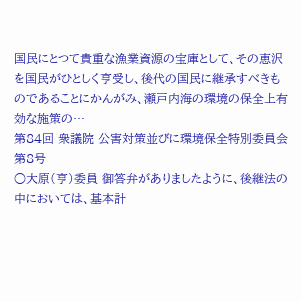国民にとつて貴重な漁業資源の宝庫として、その恵沢を国民がひとしく亨受し、後代の国民に継承すべきものであることにかんがみ、瀬戸内海の環境の保全上有効な施策の…
第84回 衆議院 公害対策並びに環境保全特別委員会 第8号
○大原(亨)委員 御答弁がありましたように、後継法の中においては、基本計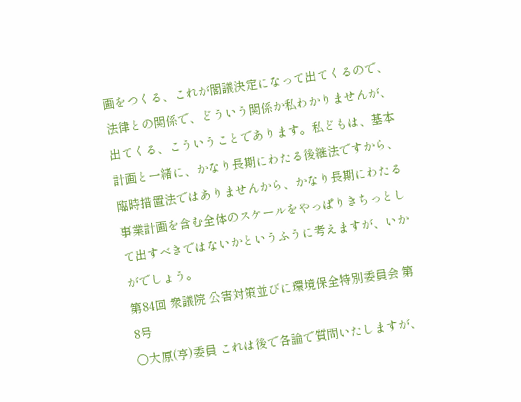画をつくる、これが閣議決定になって出てくるので、法律との関係で、どういう関係か私わかりませんが、出てくる、こういうことであります。私どもは、基本計画と一緒に、かなり長期にわたる後継法ですから、臨時措置法ではありませんから、かなり長期にわたる事業計画を含む全体のスケールをやっぱりきちっとして出すべきではないかというふうに考えますが、いかがでしょう。
第84回 衆議院 公害対策並びに環境保全特別委員会 第8号
○大原(亨)委員 これは後で各論で質問いたしますが、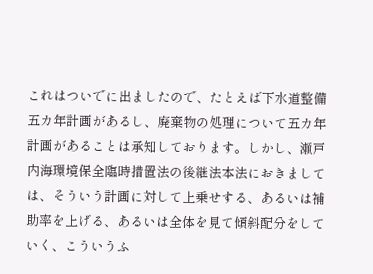これはついでに出ましたので、たとえば下水道整備五カ年計画があるし、廃棄物の処理について五カ年計画があることは承知しております。しかし、瀬戸内海環境保全臨時措置法の後継法本法におきましては、そういう計画に対して上乗せする、あるいは補助率を上げる、あるいは全体を見て傾斜配分をしていく、こういうふ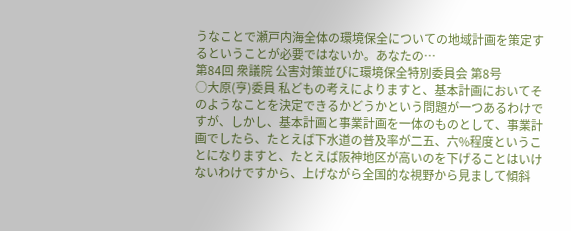うなことで瀬戸内海全体の環境保全についての地域計画を策定するということが必要ではないか。あなたの…
第84回 衆議院 公害対策並びに環境保全特別委員会 第8号
○大原(亨)委員 私どもの考えによりますと、基本計画においてそのようなことを決定できるかどうかという問題が一つあるわけですが、しかし、基本計画と事業計画を一体のものとして、事業計画でしたら、たとえば下水道の普及率が二五、六%程度ということになりますと、たとえば阪神地区が高いのを下げることはいけないわけですから、上げながら全国的な視野から見まして傾斜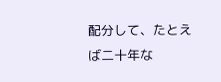配分して、たとえば二十年な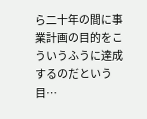ら二十年の間に事業計画の目的をこういうふうに達成するのだという目…